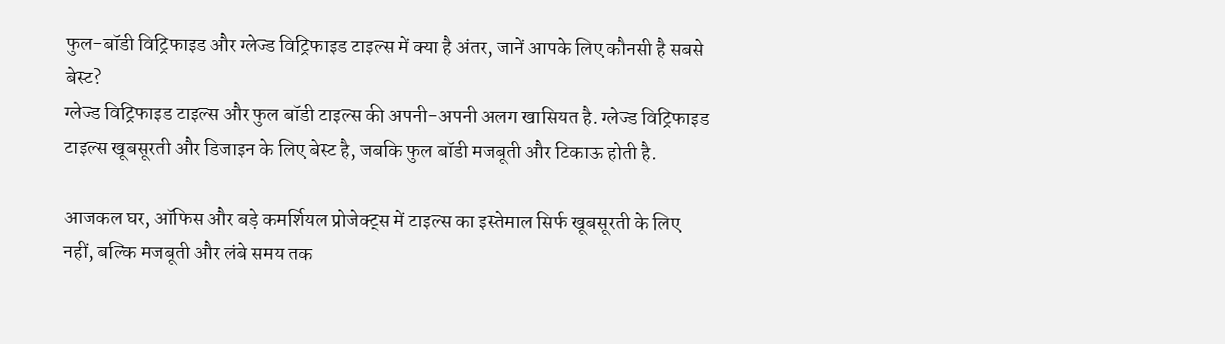फुल-बॉडी विट्रिफाइड और ग्लेज्ड विट्रिफाइड टाइल्स में क्या है अंतर, जानें आपके लिए कौनसी है सबसे बेस्ट?
ग्लेज्ड विट्रिफाइड टाइल्स और फुल बॉडी टाइल्स की अपनी-अपनी अलग खासियत है. ग्लेज्ड विट्रिफाइड टाइल्स खूबसूरती और डिजाइन के लिए बेस्ट है, जबकि फुल बॉडी मजबूती और टिकाऊ होती है.

आजकल घर, ऑफिस और बड़े कमर्शियल प्रोजेक्ट्स में टाइल्स का इस्तेमाल सिर्फ खूबसूरती के लिए नहीं, बल्कि मजबूती और लंबे समय तक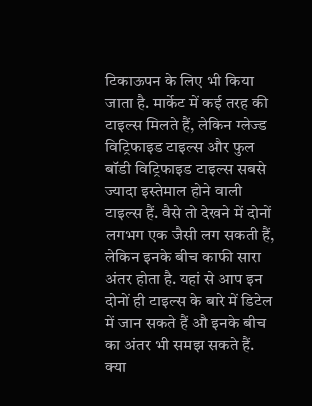टिकाऊपन के लिए भी किया जाता है. मार्केट में कई तरह की टाइल्स मिलते हैं, लेकिन ग्लेज्ड विट्रिफाइड टाइल्स और फुल बॉडी विट्रिफाइड टाइल्स सबसे ज्यादा इस्तेमाल होने वाली टाइल्स हैं. वैसे तो देखने में दोनों लगभग एक जैसी लग सकती हैं, लेकिन इनके बीच काफी सारा अंतर होता है. यहां से आप इन दोनों ही टाइल्स के बारे में डिटेल में जान सकते हैं औ इनके बीच का अंतर भी समझ सकते हैं.
क्या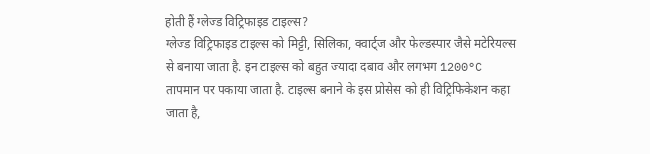होती हैं ग्लेज्ड विट्रिफाइड टाइल्स?
ग्लेज्ड विट्रिफाइड टाइल्स को मिट्टी, सिलिका, क्वार्ट्ज और फेल्डस्पार जैसे मटेरियल्स से बनाया जाता है. इन टाइल्स को बहुत ज्यादा दबाव और लगभग 1200°C तापमान पर पकाया जाता है. टाइल्स बनाने के इस प्रोसेस को ही विट्रिफिकेशन कहा जाता है,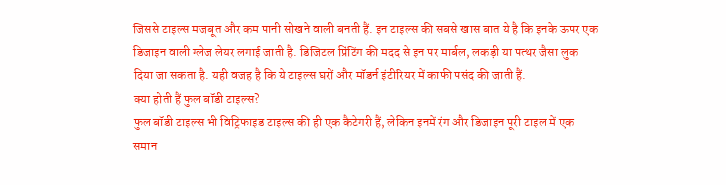जिससे टाइल्स मजबूत और कम पानी सोखने वाली बनती हैं. इन टाइल्स की सबसे खास बात ये है कि इनके ऊपर एक डिजाइन वाली ग्लेज लेयर लगाई जाती है. डिजिटल प्रिंटिंग की मदद से इन पर मार्बल, लकड़ी या पत्थर जैसा लुक दिया जा सकता है. यही वजह है कि ये टाइल्स घरों और मॉडर्न इंटीरियर में काफी पसंद की जाती हैं.
क्या होती हैं फुल बॉडी टाइल्स?
फुल बॉडी टाइल्स भी विट्रिफाइड टाइल्स की ही एक कैटेगरी हैं, लेकिन इनमें रंग और डिजाइन पूरी टाइल में एक समान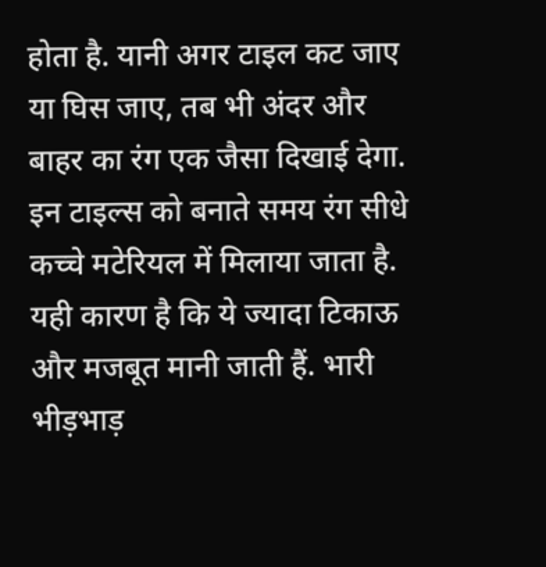होता है. यानी अगर टाइल कट जाए या घिस जाए, तब भी अंदर और बाहर का रंग एक जैसा दिखाई देगा. इन टाइल्स को बनाते समय रंग सीधे कच्चे मटेरियल में मिलाया जाता है. यही कारण है कि ये ज्यादा टिकाऊ और मजबूत मानी जाती हैं. भारी भीड़भाड़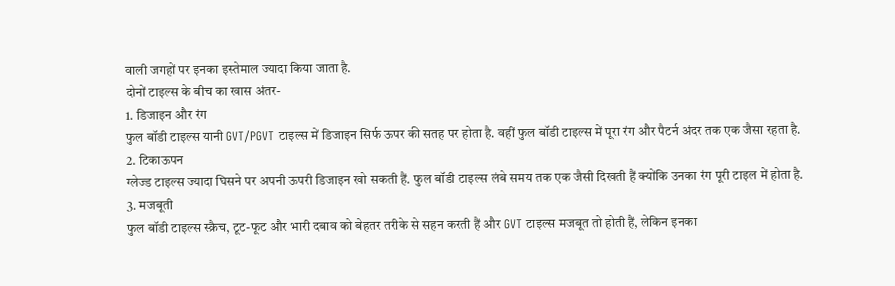वाली जगहों पर इनका इस्तेमाल ज्यादा किया जाता है.
दोनों टाइल्स के बीच का खास अंतर-
1. डिजाइन और रंग
फुल बॉडी टाइल्स यानी GVT/PGVT टाइल्स में डिजाइन सिर्फ ऊपर की सतह पर होता है. वहीं फुल बॉडी टाइल्स में पूरा रंग और पैटर्न अंदर तक एक जैसा रहता है.
2. टिकाऊपन
ग्लेज्ड टाइल्स ज्यादा घिसने पर अपनी ऊपरी डिजाइन खो सकती हैं. फुल बॉडी टाइल्स लंबे समय तक एक जैसी दिखती हैं क्योंकि उनका रंग पूरी टाइल में होता है.
3. मजबूती
फुल बॉडी टाइल्स स्क्रैच, टूट-फूट और भारी दबाव को बेहतर तरीके से सहन करती हैं और GVT टाइल्स मजबूत तो होती हैं, लेकिन इनका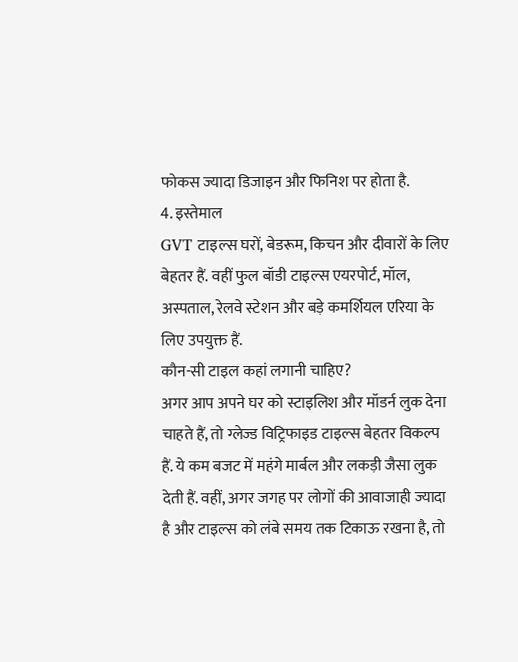फोकस ज्यादा डिजाइन और फिनिश पर होता है.
4. इस्तेमाल
GVT टाइल्स घरों, बेडरूम, किचन और दीवारों के लिए बेहतर हैं. वहीं फुल बॉडी टाइल्स एयरपोर्ट, मॉल, अस्पताल, रेलवे स्टेशन और बड़े कमर्शियल एरिया के लिए उपयुक्त हैं.
कौन-सी टाइल कहां लगानी चाहिए?
अगर आप अपने घर को स्टाइलिश और मॉडर्न लुक देना चाहते हैं, तो ग्लेज्ड विट्रिफाइड टाइल्स बेहतर विकल्प हैं. ये कम बजट में महंगे मार्बल और लकड़ी जैसा लुक देती हैं. वहीं, अगर जगह पर लोगों की आवाजाही ज्यादा है और टाइल्स को लंबे समय तक टिकाऊ रखना है, तो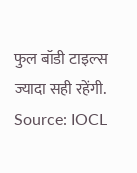फुल बॉडी टाइल्स ज्यादा सही रहेंगी.
Source: IOCL